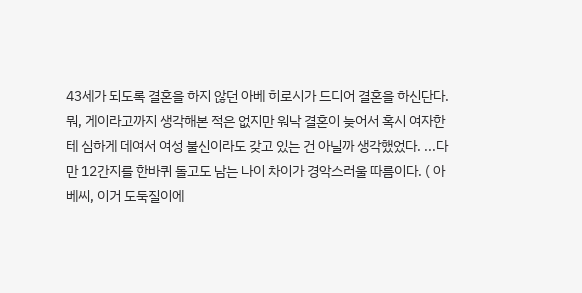43세가 되도록 결혼을 하지 않던 아베 히로시가 드디어 결혼을 하신단다. 뭐, 게이라고까지 생각해본 적은 없지만 워낙 결혼이 늦어서 혹시 여자한테 심하게 데여서 여성 불신이라도 갖고 있는 건 아닐까 생각했었다. ...다만 12간지를 한바퀴 돌고도 남는 나이 차이가 경악스러울 따름이다. ( 아베씨, 이거 도둑질이에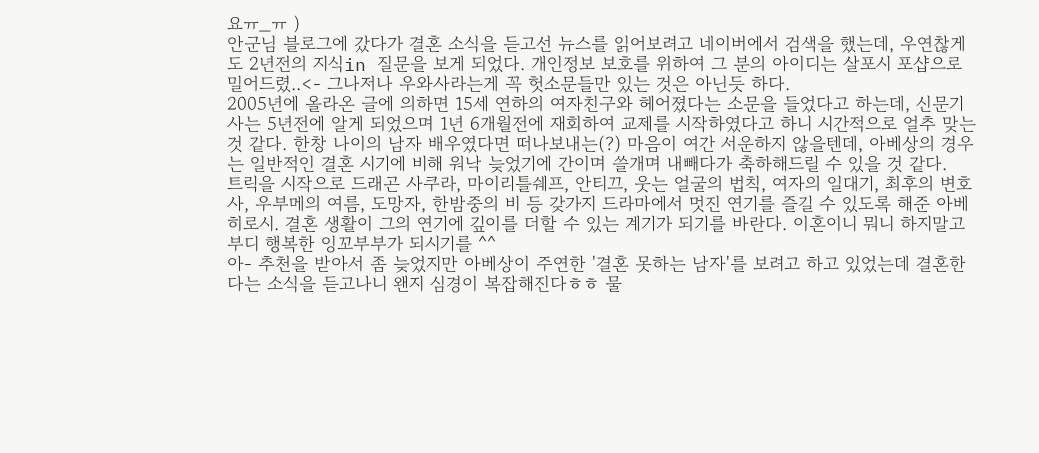요ㅠ_ㅠ )
안군님 블로그에 갔다가 결혼 소식을 듣고선 뉴스를 읽어보려고 네이버에서 검색을 했는데, 우연찮게도 2년전의 지식in 질문을 보게 되었다. 개인정보 보호를 위하여 그 분의 아이디는 살포시 포샵으로 밀어드렸..<- 그나저나 우와사라는게 꼭 헛소문들만 있는 것은 아닌듯 하다.
2005년에 올라온 글에 의하면 15세 연하의 여자친구와 헤어졌다는 소문을 들었다고 하는데, 신문기사는 5년전에 알게 되었으며 1년 6개월전에 재회하여 교제를 시작하였다고 하니 시간적으로 얼추 맞는것 같다. 한창 나이의 남자 배우였다면 떠나보내는(?) 마음이 여간 서운하지 않을텐데, 아베상의 경우는 일반적인 결혼 시기에 비해 워낙 늦었기에 간이며 쓸개며 내빼다가 축하해드릴 수 있을 것 같다.
트릭을 시작으로 드래곤 사쿠라, 마이리틀쉐프, 안티끄, 웃는 얼굴의 법칙, 여자의 일대기, 최후의 변호사, 우부메의 여름, 도망자, 한밤중의 비 등 갖가지 드라마에서 멋진 연기를 즐길 수 있도록 해준 아베 히로시. 결혼 생활이 그의 연기에 깊이를 더할 수 있는 계기가 되기를 바란다. 이혼이니 뭐니 하지말고 부디 행복한 잉꼬부부가 되시기를 ^^
아- 추천을 받아서 좀 늦었지만 아베상이 주연한 '결혼 못하는 남자'를 보려고 하고 있었는데 결혼한다는 소식을 듣고나니 왠지 심경이 복잡해진다ㅎㅎ 물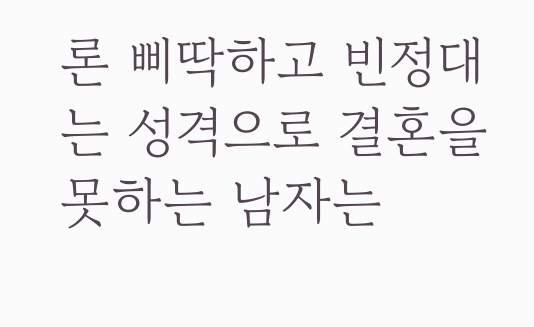론 삐딱하고 빈정대는 성격으로 결혼을 못하는 남자는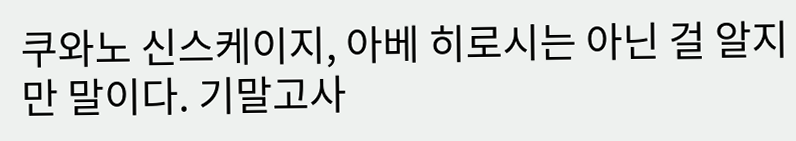쿠와노 신스케이지, 아베 히로시는 아닌 걸 알지만 말이다. 기말고사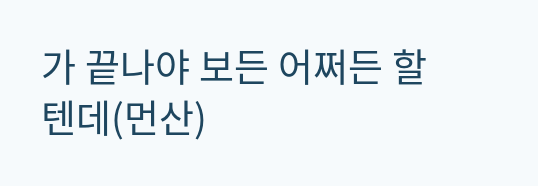가 끝나야 보든 어쩌든 할텐데(먼산)